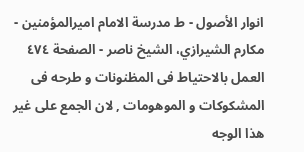انوار الأصول - ط مدرسة الامام اميرالمؤمنين - مكارم الشيرازي، الشيخ ناصر - الصفحة ٤٧٤
العمل بالاحتياط فى المظنونات و طرحه فى المشكوكات و الموهومات , لان الجمع على غير هذا الوجه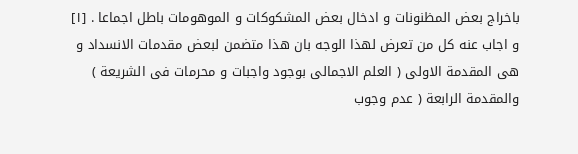باخراج بعض المظنونات و ادخال بعض المشكوكات و الموهومات باطل اجماعا . [١]
و اجاب عنه كل من تعرض لهذا الوجه بان هذا متضمن لبعض مقدمات الانسداد و هى المقدمة الاولى ( العلم الاجمالى بوجود واجبات و محرمات فى الشريعة ) والمقدمة الرابعة ( عدم وجوب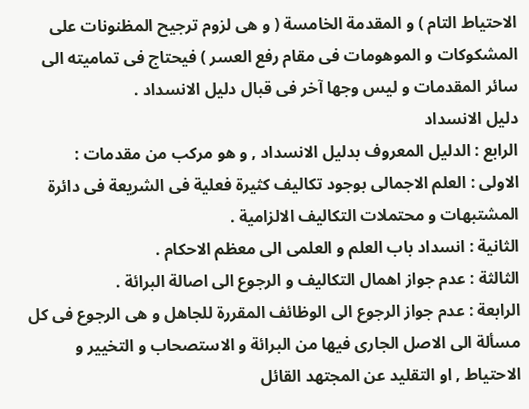الاحتياط التام ) و المقدمة الخامسة ( و هى لزوم ترجيح المظنونات على المشكوكات و الموهومات فى مقام رفع العسر ) فيحتاج فى تماميته الى سائر المقدمات و ليس وجها آخر فى قبال دليل الانسداد .
دليل الانسداد
الرابع : الدليل المعروف بدليل الانسداد , و هو مركب من مقدمات :
الاولى : العلم الاجمالى بوجود تكاليف كثيرة فعلية فى الشريعة فى دائرة المشتبهات و محتملات التكاليف الالزامية .
الثانية : انسداد باب العلم و العلمى الى معظم الاحكام .
الثالثة : عدم جواز اهمال التكاليف و الرجوع الى اصالة البرائة .
الرابعة : عدم جواز الرجوع الى الوظائف المقررة للجاهل و هى الرجوع فى كل مسألة الى الاصل الجارى فيها من البرائة و الاستصحاب و التخيير و الاحتياط , او التقليد عن المجتهد القائل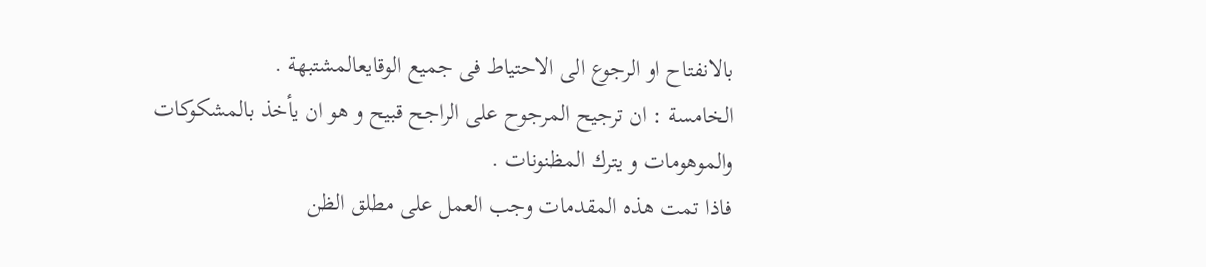بالانفتاح او الرجوع الى الاحتياط فى جميع الوقايعالمشتبهة .
الخامسة : ان ترجيح المرجوح على الراجح قبيح و هو ان يأخذ بالمشكوكات والموهومات و يترك المظنونات .
فاذا تمت هذه المقدمات وجب العمل على مطلق الظن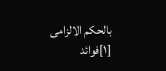بالحكم الالزامى
[١]فوائد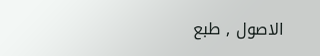الاصول , طبع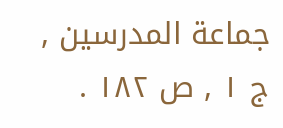جماعة المدرسين , ج ١ , ص ١٨٢ .